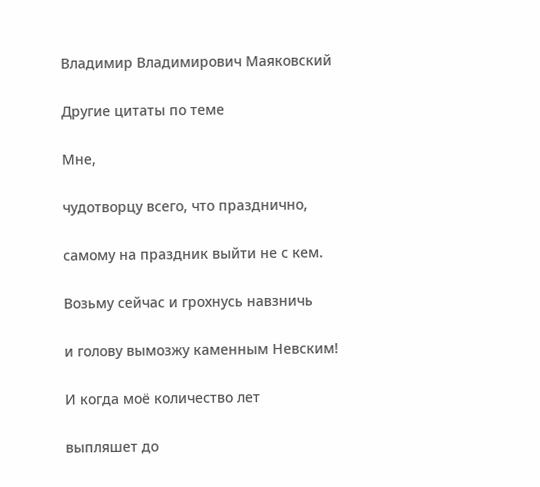Владимир Владимирович Маяковский

Другие цитаты по теме

Мне,

чудотворцу всего, что празднично,

самому на праздник выйти не с кем.

Возьму сейчас и грохнусь навзничь

и голову вымозжу каменным Невским!

И когда моё количество лет

выпляшет до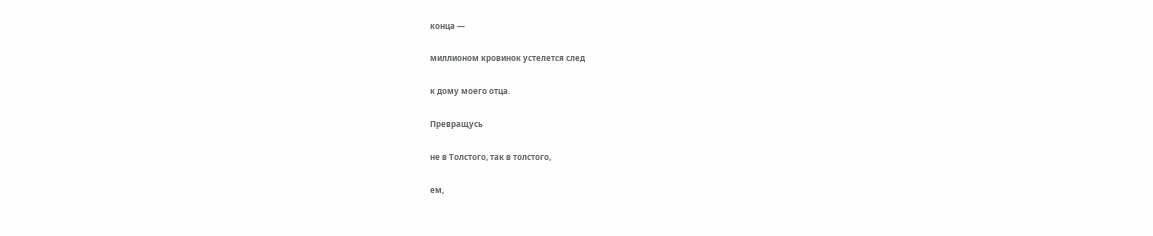конца —

миллионом кровинок устелется след

к дому моего отца.

Превращусь

не в Толстого, так в толстого,

ем,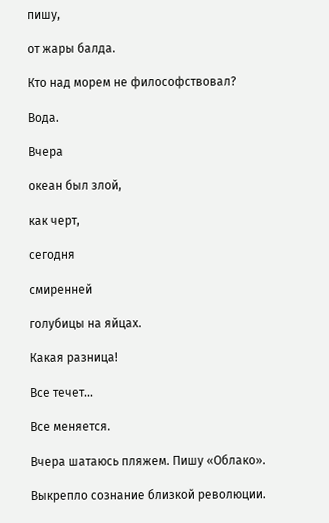пишу,

от жары балда.

Кто над морем не философствовал?

Вода.

Вчера

океан был злой,

как черт,

сегодня

смиренней

голубицы на яйцах.

Какая разница!

Все течет...

Все меняется.

Вчера шатаюсь пляжем. Пишу «Облако».

Выкрепло сознание близкой революции.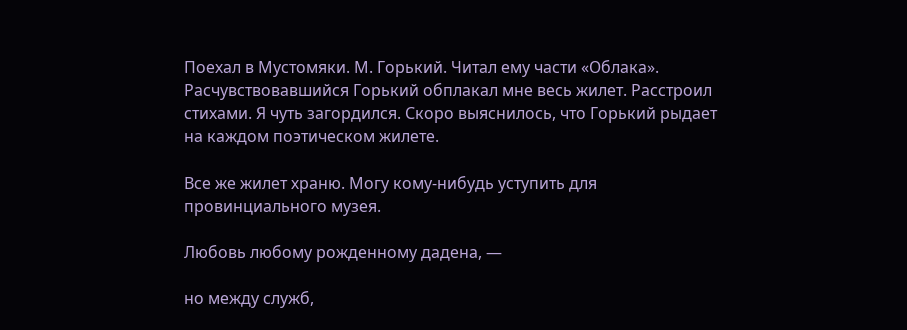Поехал в Мустомяки. М. Горький. Читал ему части «Облака». Расчувствовавшийся Горький обплакал мне весь жилет. Расстроил стихами. Я чуть загордился. Скоро выяснилось, что Горький рыдает на каждом поэтическом жилете.

Все же жилет храню. Могу кому-нибудь уступить для провинциального музея.

Любовь любому рожденному дадена, —

но между служб,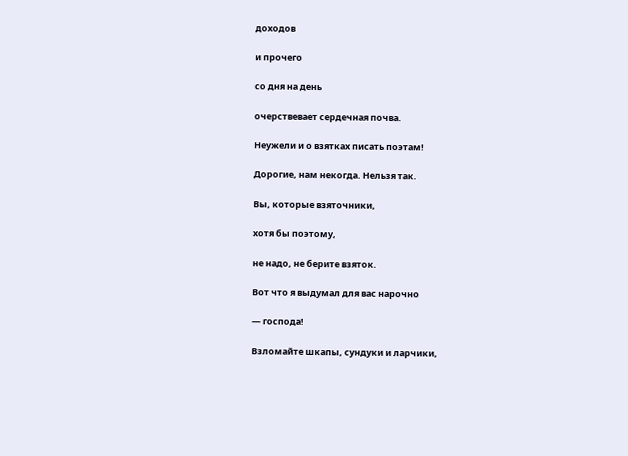доходов

и прочего

со дня на день

очерствевает сердечная почва.

Неужели и о взятках писать поэтам!

Дорогие, нам некогда. Нельзя так.

Вы, которые взяточники,

хотя бы поэтому,

не надо, не берите взяток.

Вот что я выдумал для вас нарочно

— господа!

Взломайте шкапы, сундуки и ларчики,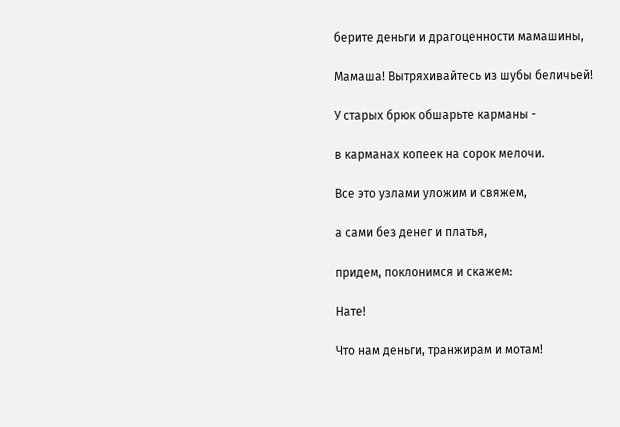берите деньги и драгоценности мамашины,

Мамаша! Вытряхивайтесь из шубы беличьей!

У старых брюк обшарьте карманы -

в карманах копеек на сорок мелочи.

Все это узлами уложим и свяжем,

а сами без денег и платья,

придем, поклонимся и скажем:

Нате!

Что нам деньги, транжирам и мотам!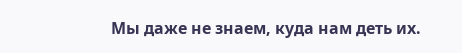Мы даже не знаем, куда нам деть их.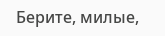Берите, милые,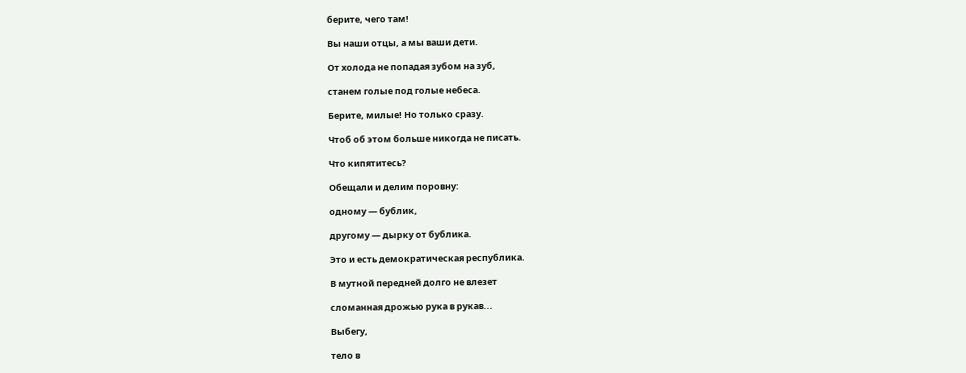берите, чего там!

Вы наши отцы, а мы ваши дети.

От холода не попадая зубом на зуб,

станем голые под голые небеса.

Берите, милые! Но только сразу.

Чтоб об этом больше никогда не писать.

Что кипятитесь?

Обещали и делим поровну:

одному — бублик,

другому — дырку от бублика.

Это и есть демократическая республика.

В мутной передней долго не влезет

сломанная дрожью рука в рукав...

Выбегу,

тело в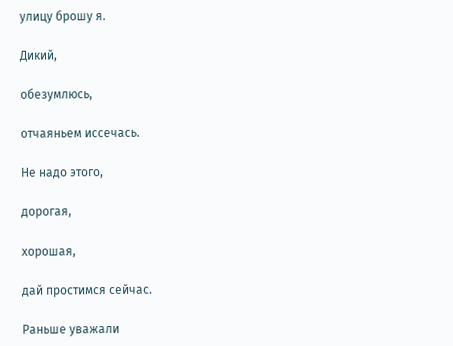улицу брошу я.

Дикий,

обезумлюсь,

отчаяньем иссечась.

Не надо этого,

дорогая,

хорошая,

дай простимся сейчас.

Раньше уважали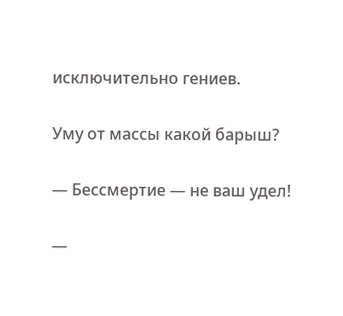исключительно гениев.

Уму от массы какой барыш?

— Бессмертие — не ваш удел!

—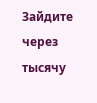Зайдите через тысячу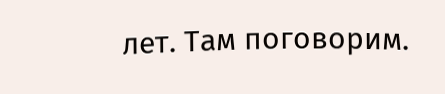лет. Там поговорим.